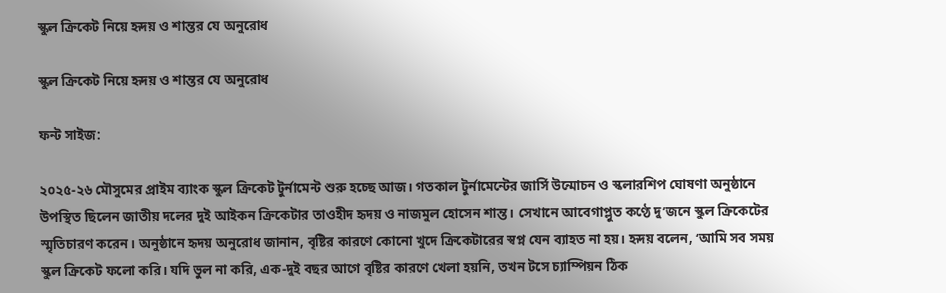স্কুল ক্রিকেট নিয়ে হৃদয় ও শান্তর যে অনুরোধ

স্কুল ক্রিকেট নিয়ে হৃদয় ও শান্তর যে অনুরোধ

ফন্ট সাইজ:

২০২৫-২৬ মৌসুমের প্রাইম ব্যাংক স্কুল ক্রিকেট টুর্নামেন্ট শুরু হচ্ছে আজ। গতকাল টুর্নামেন্টের জার্সি উন্মোচন ও স্কলারশিপ ঘোষণা অনুষ্ঠানে উপস্থিত ছিলেন জাতীয় দলের দুই আইকন ক্রিকেটার তাওহীদ হৃদয় ও নাজমুল হোসেন শান্ত। সেখানে আবেগাপ্লুত কণ্ঠে দু’জনে স্কুল ক্রিকেটের স্মৃতিচারণ করেন। অনুষ্ঠানে হৃদয় অনুরোধ জানান, বৃষ্টির কারণে কোনো খুদে ক্রিকেটারের স্বপ্ন যেন ব্যাহত না হয়। হৃদয় বলেন, ‘আমি সব সময় স্কুল ক্রিকেট ফলো করি। যদি ভুল না করি, এক-দুই বছর আগে বৃষ্টির কারণে খেলা হয়নি, তখন টসে চ্যাম্পিয়ন ঠিক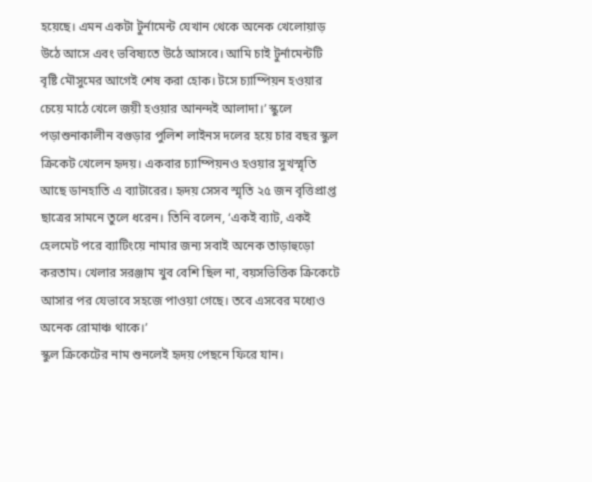হয়েছে। এমন একটা টুর্নামেন্ট যেখান থেকে অনেক খেলোয়াড় উঠে আসে এবং ভবিষ্যতে উঠে আসবে। আমি চাই টুর্নামেন্টটি বৃষ্টি মৌসুমের আগেই শেষ করা হোক। টসে চ্যাম্পিয়ন হওয়ার চেয়ে মাঠে খেলে জয়ী হওয়ার আনন্দই আলাদা।’ স্কুলে পড়াশুনাকালীন বগুড়ার পুলিশ লাইনস দলের হয়ে চার বছর স্কুল ক্রিকেট খেলেন হৃদয়। একবার চ্যাম্পিয়নও হওয়ার সুখস্মৃতি আছে ডানহাতি এ ব্যাটারের। হৃদয় সেসব স্মৃতি ২৫ জন বৃত্তিপ্রাপ্ত ছাত্রের সামনে তুলে ধরেন। তিনি বলেন, ‘একই ব্যাট, একই হেলমেট পরে ব্যাটিংয়ে নামার জন্য সবাই অনেক তাড়াহুড়ো করতাম। খেলার সরঞ্জাম খুব বেশি ছিল না, বয়সভিত্তিক ক্রিকেটে আসার পর যেভাবে সহজে পাওয়া গেছে। তবে এসবের মধ্যেও অনেক রোমাঞ্চ থাকে।’
স্কুল ক্রিকেটের নাম শুনলেই হৃদয় পেছনে ফিরে যান।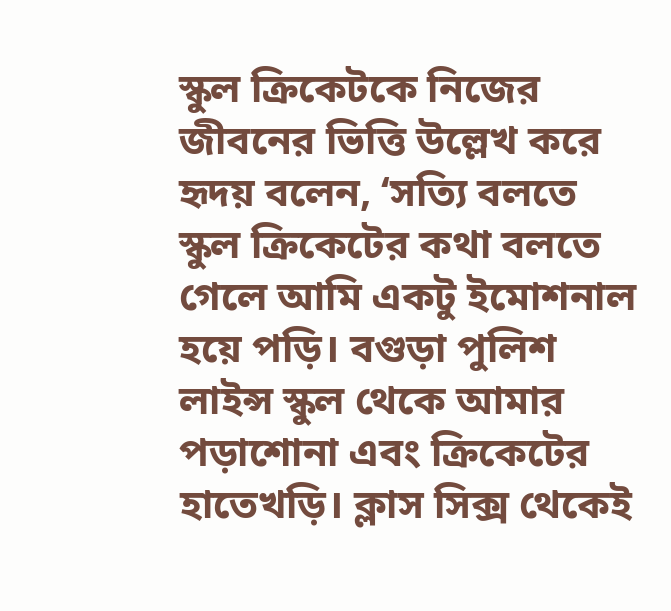স্কুল ক্রিকেটকে নিজের জীবনের ভিত্তি উল্লেখ করে হৃদয় বলেন, ‘সত্যি বলতে স্কুল ক্রিকেটের কথা বলতে গেলে আমি একটু ইমোশনাল হয়ে পড়ি। বগুড়া পুলিশ লাইন্স স্কুল থেকে আমার পড়াশোনা এবং ক্রিকেটের হাতেখড়ি। ক্লাস সিক্স থেকেই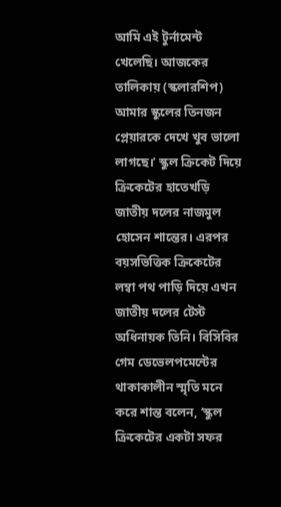আমি এই টুর্নামেন্ট খেলেছি। আজকের তালিকায় (স্কলারশিপ) আমার স্কুলের তিনজন প্লেয়ারকে দেখে খুব ভালো লাগছে।’ স্কুল ক্রিকেট দিয়ে ক্রিকেটের হাতেখড়ি জাতীয় দলের নাজমুল হোসেন শান্তের। এরপর বয়সভিত্তিক ক্রিকেটের লম্বা পথ পাড়ি দিয়ে এখন জাতীয় দলের টেস্ট অধিনায়ক তিনি। বিসিবির গেম ডেভেলপমেন্টের থাকাকালীন স্মৃতি মনে করে শান্ত বলেন, ‘স্কুল ক্রিকেটের একটা সফর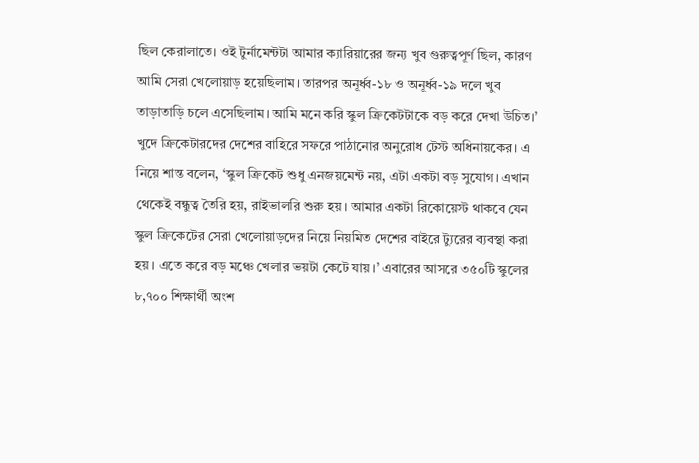ছিল কেরালাতে। ওই টুর্নামেন্টটা আমার ক্যারিয়ারের জন্য খুব গুরুত্বপূর্ণ ছিল, কারণ আমি সেরা খেলোয়াড় হয়েছিলাম। তারপর অনূর্ধ্ব-১৮ ও অনূর্ধ্ব-১৯ দলে খুব তাড়াতাড়ি চলে এসেছিলাম। আমি মনে করি স্কুল ক্রিকেটটাকে বড় করে দেখা উচিত।’ খুদে ক্রিকেটারদের দেশের বাহিরে সফরে পাঠানোর অনুরোধ টেস্ট অধিনায়কের। এ নিয়ে শান্ত বলেন, ‘স্কুল ক্রিকেট শুধু এনজয়মেন্ট নয়, এটা একটা বড় সুযোগ। এখান থেকেই বন্ধুত্ব তৈরি হয়, রাইভালরি শুরু হয়। আমার একটা রিকোয়েস্ট থাকবে যেন স্কুল ক্রিকেটের সেরা খেলোয়াড়দের নিয়ে নিয়মিত দেশের বাইরে ট্যুরের ব্যবস্থা করা হয়। এতে করে বড় মঞ্চে খেলার ভয়টা কেটে যায়।’ এবারের আসরে ৩৫০টি স্কুলের ৮,৭০০ শিক্ষার্থী অংশ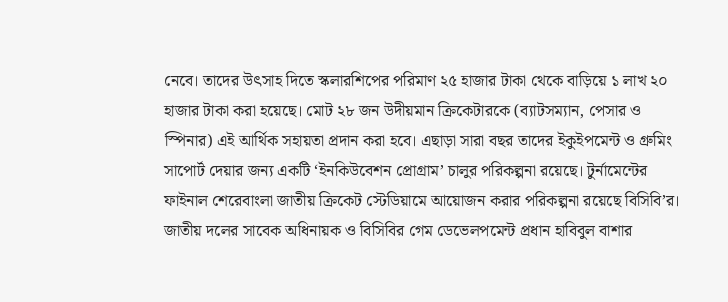নেবে। তাদের উৎসাহ দিতে স্কলারশিপের পরিমাণ ২৫ হাজার টাকা থেকে বাড়িয়ে ১ লাখ ২০ হাজার টাকা করা হয়েছে। মোট ২৮ জন উদীয়মান ক্রিকেটারকে (ব্যাটসম্যান, পেসার ও স্পিনার) এই আর্থিক সহায়তা প্রদান করা হবে। এছাড়া সারা বছর তাদের ইকুইপমেন্ট ও গ্রুমিং সাপোর্ট দেয়ার জন্য একটি ‘ইনকিউবেশন প্রোগ্রাম’ চালুর পরিকল্পনা রয়েছে। টুর্নামেন্টের ফাইনাল শেরেবাংলা জাতীয় ক্রিকেট স্টেডিয়ামে আয়োজন করার পরিকল্পনা রয়েছে বিসিবি’র। জাতীয় দলের সাবেক অধিনায়ক ও বিসিবির গেম ডেভেলপমেন্ট প্রধান হাবিবুল বাশার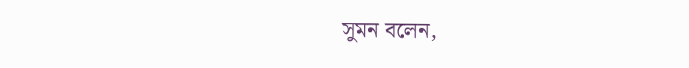সুমন বলেন,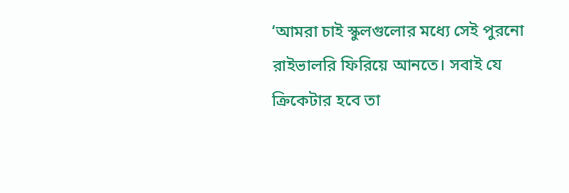‘আমরা চাই স্কুলগুলোর মধ্যে সেই পুরনো রাইভালরি ফিরিয়ে আনতে। সবাই যে ক্রিকেটার হবে তা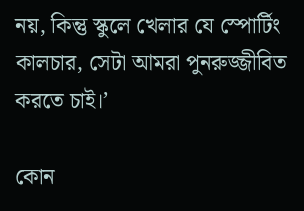নয়, কিন্তু স্কুলে খেলার যে স্পোর্টিং কালচার, সেটা আমরা পুনরুজ্জীবিত করতে চাই।’

কোন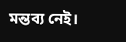মন্তব্য নেই।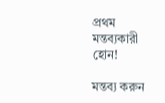প্রথম মন্তব্যকারী হোন!

মন্তব্য করুন